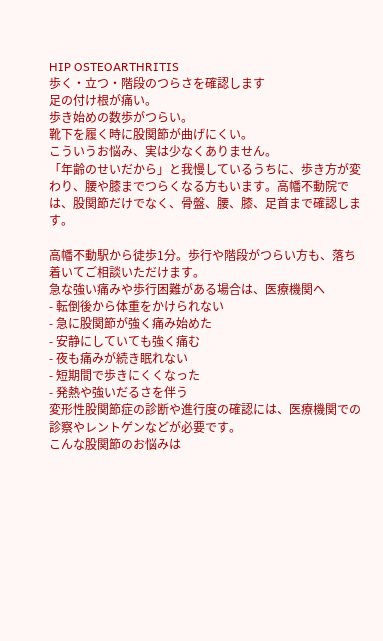HIP OSTEOARTHRITIS
歩く・立つ・階段のつらさを確認します
足の付け根が痛い。
歩き始めの数歩がつらい。
靴下を履く時に股関節が曲げにくい。
こういうお悩み、実は少なくありません。
「年齢のせいだから」と我慢しているうちに、歩き方が変わり、腰や膝までつらくなる方もいます。高幡不動院では、股関節だけでなく、骨盤、腰、膝、足首まで確認します。

高幡不動駅から徒歩1分。歩行や階段がつらい方も、落ち着いてご相談いただけます。
急な強い痛みや歩行困難がある場合は、医療機関へ
- 転倒後から体重をかけられない
- 急に股関節が強く痛み始めた
- 安静にしていても強く痛む
- 夜も痛みが続き眠れない
- 短期間で歩きにくくなった
- 発熱や強いだるさを伴う
変形性股関節症の診断や進行度の確認には、医療機関での診察やレントゲンなどが必要です。
こんな股関節のお悩みは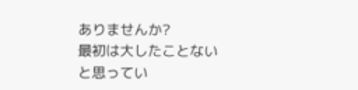ありませんか?
最初は大したことないと思ってい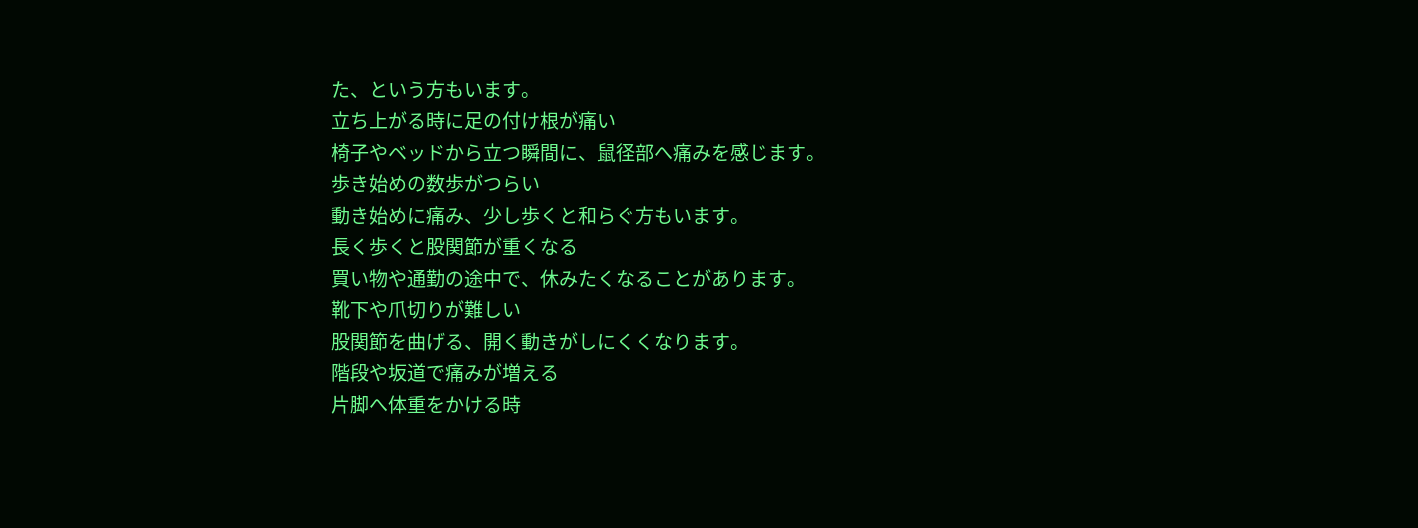た、という方もいます。
立ち上がる時に足の付け根が痛い
椅子やベッドから立つ瞬間に、鼠径部へ痛みを感じます。
歩き始めの数歩がつらい
動き始めに痛み、少し歩くと和らぐ方もいます。
長く歩くと股関節が重くなる
買い物や通勤の途中で、休みたくなることがあります。
靴下や爪切りが難しい
股関節を曲げる、開く動きがしにくくなります。
階段や坂道で痛みが増える
片脚へ体重をかける時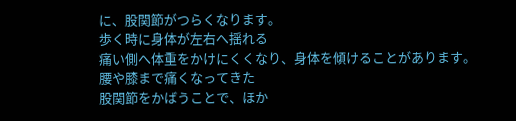に、股関節がつらくなります。
歩く時に身体が左右へ揺れる
痛い側へ体重をかけにくくなり、身体を傾けることがあります。
腰や膝まで痛くなってきた
股関節をかばうことで、ほか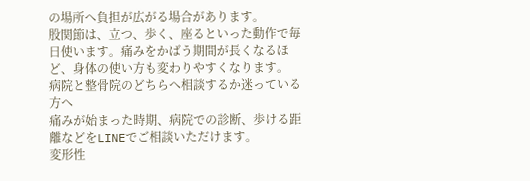の場所へ負担が広がる場合があります。
股関節は、立つ、歩く、座るといった動作で毎日使います。痛みをかばう期間が長くなるほど、身体の使い方も変わりやすくなります。
病院と整骨院のどちらへ相談するか迷っている方へ
痛みが始まった時期、病院での診断、歩ける距離などをLINEでご相談いただけます。
変形性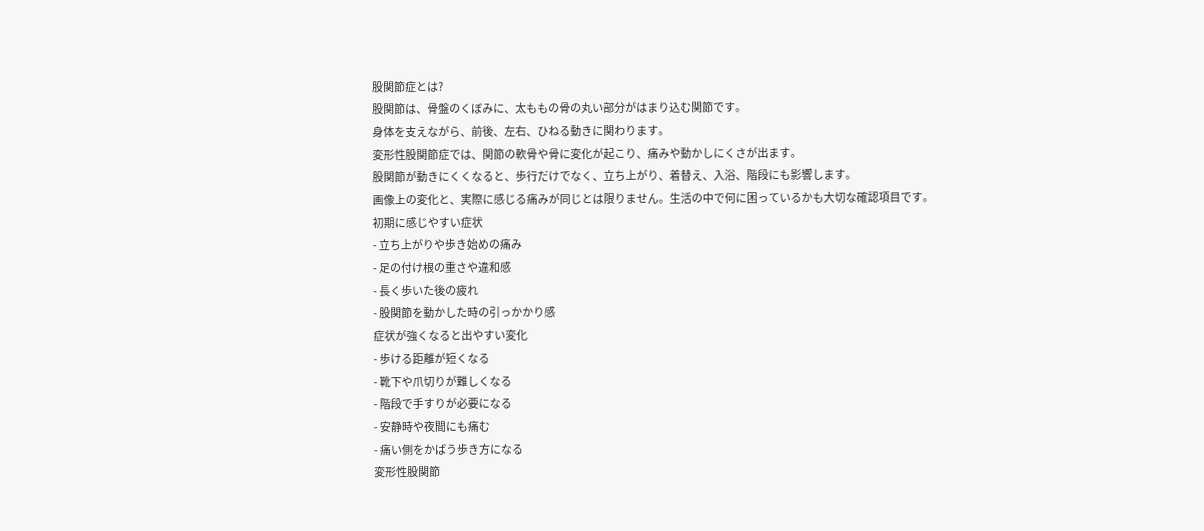股関節症とは?
股関節は、骨盤のくぼみに、太ももの骨の丸い部分がはまり込む関節です。
身体を支えながら、前後、左右、ひねる動きに関わります。
変形性股関節症では、関節の軟骨や骨に変化が起こり、痛みや動かしにくさが出ます。
股関節が動きにくくなると、歩行だけでなく、立ち上がり、着替え、入浴、階段にも影響します。
画像上の変化と、実際に感じる痛みが同じとは限りません。生活の中で何に困っているかも大切な確認項目です。
初期に感じやすい症状
- 立ち上がりや歩き始めの痛み
- 足の付け根の重さや違和感
- 長く歩いた後の疲れ
- 股関節を動かした時の引っかかり感
症状が強くなると出やすい変化
- 歩ける距離が短くなる
- 靴下や爪切りが難しくなる
- 階段で手すりが必要になる
- 安静時や夜間にも痛む
- 痛い側をかばう歩き方になる
変形性股関節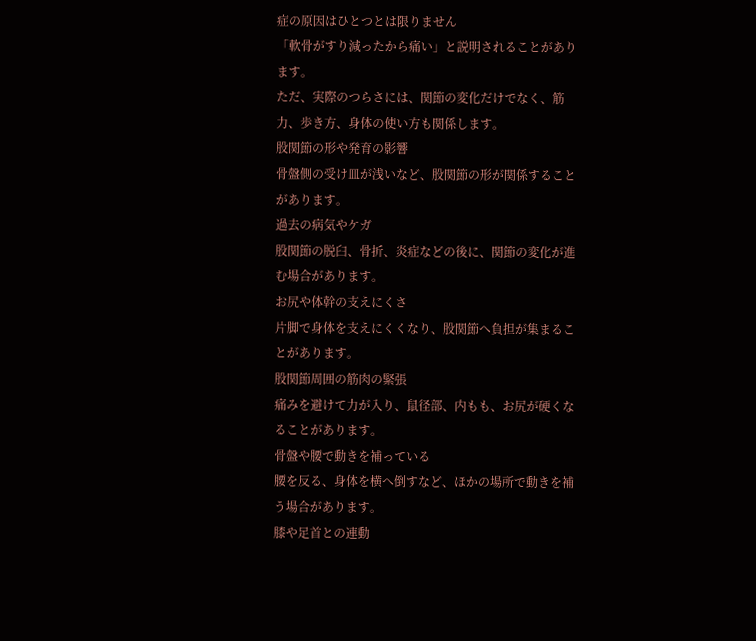症の原因はひとつとは限りません
「軟骨がすり減ったから痛い」と説明されることがあります。
ただ、実際のつらさには、関節の変化だけでなく、筋力、歩き方、身体の使い方も関係します。
股関節の形や発育の影響
骨盤側の受け皿が浅いなど、股関節の形が関係することがあります。
過去の病気やケガ
股関節の脱臼、骨折、炎症などの後に、関節の変化が進む場合があります。
お尻や体幹の支えにくさ
片脚で身体を支えにくくなり、股関節へ負担が集まることがあります。
股関節周囲の筋肉の緊張
痛みを避けて力が入り、鼠径部、内もも、お尻が硬くなることがあります。
骨盤や腰で動きを補っている
腰を反る、身体を横へ倒すなど、ほかの場所で動きを補う場合があります。
膝や足首との連動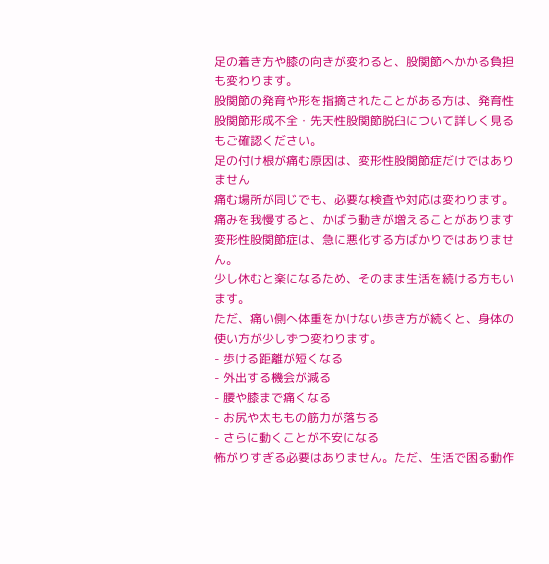足の着き方や膝の向きが変わると、股関節へかかる負担も変わります。
股関節の発育や形を指摘されたことがある方は、発育性股関節形成不全・先天性股関節脱臼について詳しく見るもご確認ください。
足の付け根が痛む原因は、変形性股関節症だけではありません
痛む場所が同じでも、必要な検査や対応は変わります。
痛みを我慢すると、かばう動きが増えることがあります
変形性股関節症は、急に悪化する方ばかりではありません。
少し休むと楽になるため、そのまま生活を続ける方もいます。
ただ、痛い側へ体重をかけない歩き方が続くと、身体の使い方が少しずつ変わります。
- 歩ける距離が短くなる
- 外出する機会が減る
- 腰や膝まで痛くなる
- お尻や太ももの筋力が落ちる
- さらに動くことが不安になる
怖がりすぎる必要はありません。ただ、生活で困る動作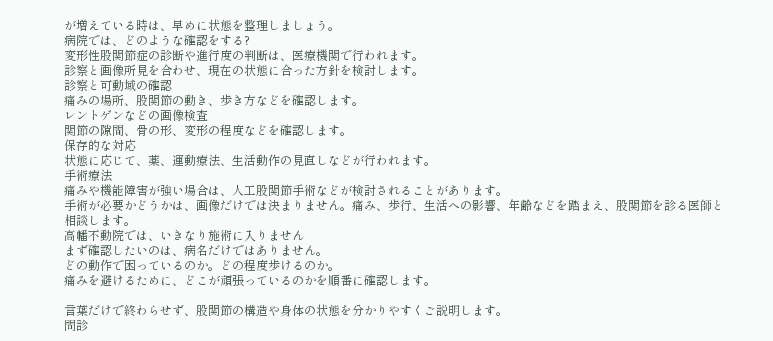が増えている時は、早めに状態を整理しましょう。
病院では、どのような確認をする?
変形性股関節症の診断や進行度の判断は、医療機関で行われます。
診察と画像所見を合わせ、現在の状態に合った方針を検討します。
診察と可動域の確認
痛みの場所、股関節の動き、歩き方などを確認します。
レントゲンなどの画像検査
関節の隙間、骨の形、変形の程度などを確認します。
保存的な対応
状態に応じて、薬、運動療法、生活動作の見直しなどが行われます。
手術療法
痛みや機能障害が強い場合は、人工股関節手術などが検討されることがあります。
手術が必要かどうかは、画像だけでは決まりません。痛み、歩行、生活への影響、年齢などを踏まえ、股関節を診る医師と相談します。
高幡不動院では、いきなり施術に入りません
まず確認したいのは、病名だけではありません。
どの動作で困っているのか。どの程度歩けるのか。
痛みを避けるために、どこが頑張っているのかを順番に確認します。

言葉だけで終わらせず、股関節の構造や身体の状態を分かりやすくご説明します。
問診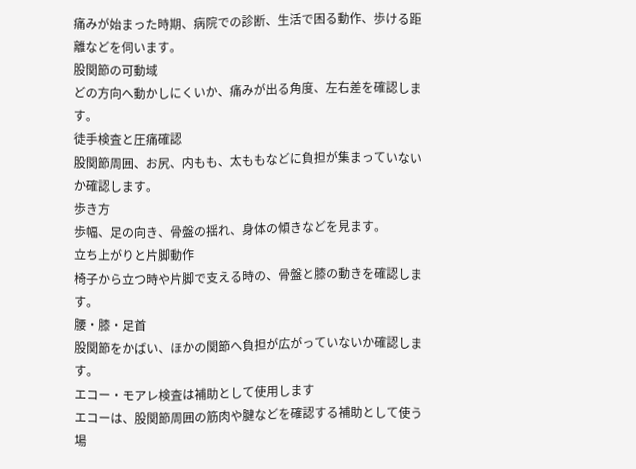痛みが始まった時期、病院での診断、生活で困る動作、歩ける距離などを伺います。
股関節の可動域
どの方向へ動かしにくいか、痛みが出る角度、左右差を確認します。
徒手検査と圧痛確認
股関節周囲、お尻、内もも、太ももなどに負担が集まっていないか確認します。
歩き方
歩幅、足の向き、骨盤の揺れ、身体の傾きなどを見ます。
立ち上がりと片脚動作
椅子から立つ時や片脚で支える時の、骨盤と膝の動きを確認します。
腰・膝・足首
股関節をかばい、ほかの関節へ負担が広がっていないか確認します。
エコー・モアレ検査は補助として使用します
エコーは、股関節周囲の筋肉や腱などを確認する補助として使う場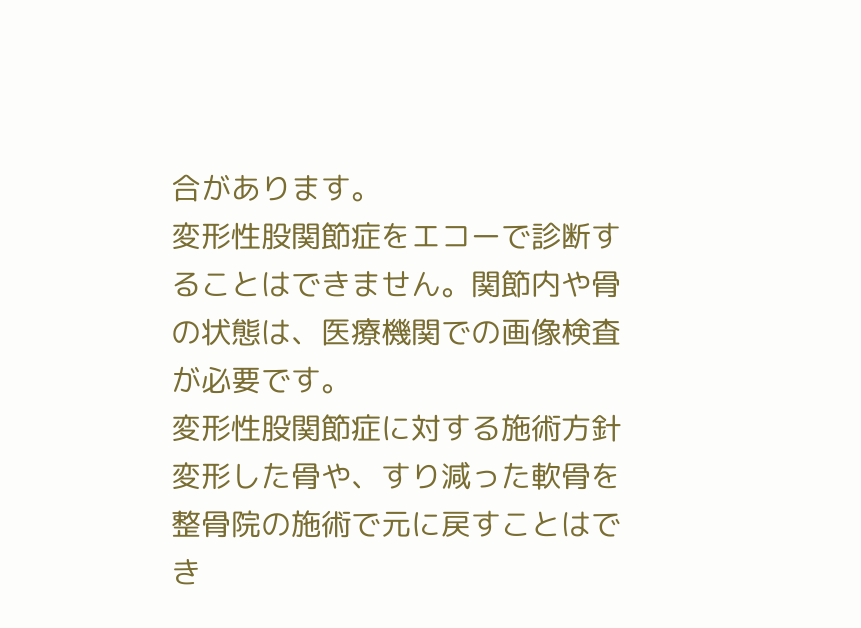合があります。
変形性股関節症をエコーで診断することはできません。関節内や骨の状態は、医療機関での画像検査が必要です。
変形性股関節症に対する施術方針
変形した骨や、すり減った軟骨を整骨院の施術で元に戻すことはでき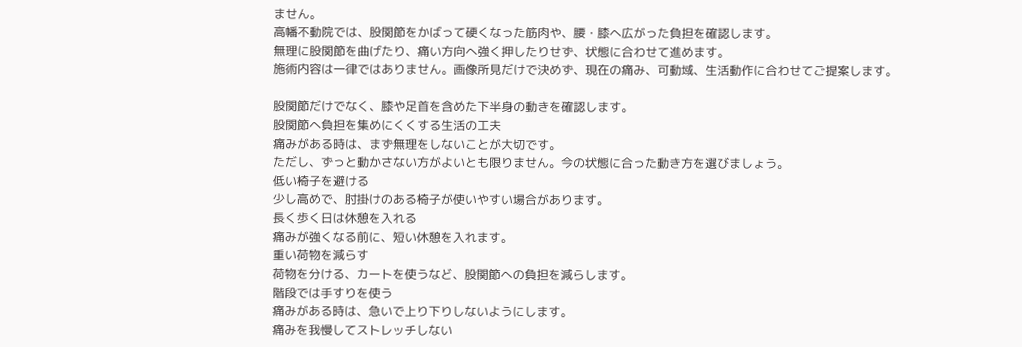ません。
高幡不動院では、股関節をかばって硬くなった筋肉や、腰・膝へ広がった負担を確認します。
無理に股関節を曲げたり、痛い方向へ強く押したりせず、状態に合わせて進めます。
施術内容は一律ではありません。画像所見だけで決めず、現在の痛み、可動域、生活動作に合わせてご提案します。

股関節だけでなく、膝や足首を含めた下半身の動きを確認します。
股関節へ負担を集めにくくする生活の工夫
痛みがある時は、まず無理をしないことが大切です。
ただし、ずっと動かさない方がよいとも限りません。今の状態に合った動き方を選びましょう。
低い椅子を避ける
少し高めで、肘掛けのある椅子が使いやすい場合があります。
長く歩く日は休憩を入れる
痛みが強くなる前に、短い休憩を入れます。
重い荷物を減らす
荷物を分ける、カートを使うなど、股関節への負担を減らします。
階段では手すりを使う
痛みがある時は、急いで上り下りしないようにします。
痛みを我慢してストレッチしない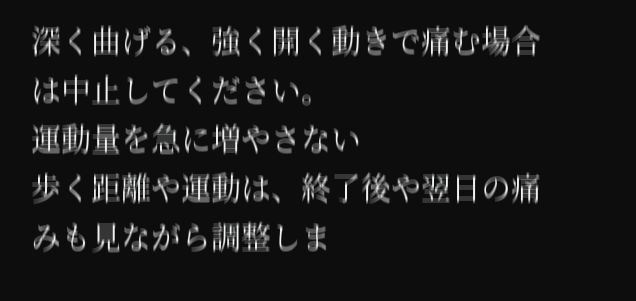深く曲げる、強く開く動きで痛む場合は中止してください。
運動量を急に増やさない
歩く距離や運動は、終了後や翌日の痛みも見ながら調整しま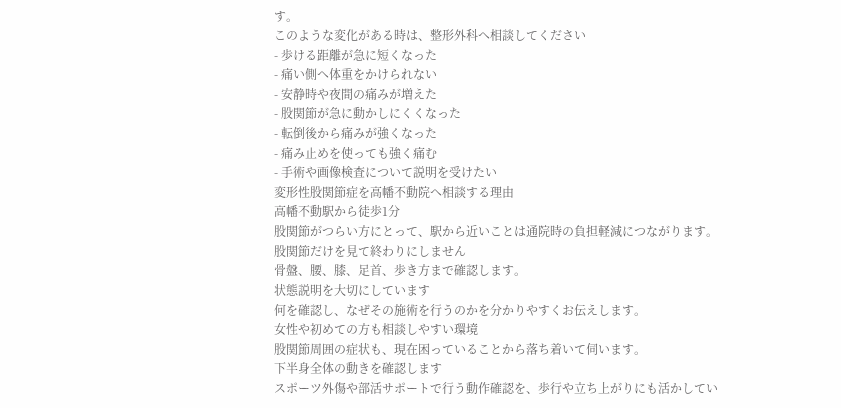す。
このような変化がある時は、整形外科へ相談してください
- 歩ける距離が急に短くなった
- 痛い側へ体重をかけられない
- 安静時や夜間の痛みが増えた
- 股関節が急に動かしにくくなった
- 転倒後から痛みが強くなった
- 痛み止めを使っても強く痛む
- 手術や画像検査について説明を受けたい
変形性股関節症を高幡不動院へ相談する理由
高幡不動駅から徒歩1分
股関節がつらい方にとって、駅から近いことは通院時の負担軽減につながります。
股関節だけを見て終わりにしません
骨盤、腰、膝、足首、歩き方まで確認します。
状態説明を大切にしています
何を確認し、なぜその施術を行うのかを分かりやすくお伝えします。
女性や初めての方も相談しやすい環境
股関節周囲の症状も、現在困っていることから落ち着いて伺います。
下半身全体の動きを確認します
スポーツ外傷や部活サポートで行う動作確認を、歩行や立ち上がりにも活かしてい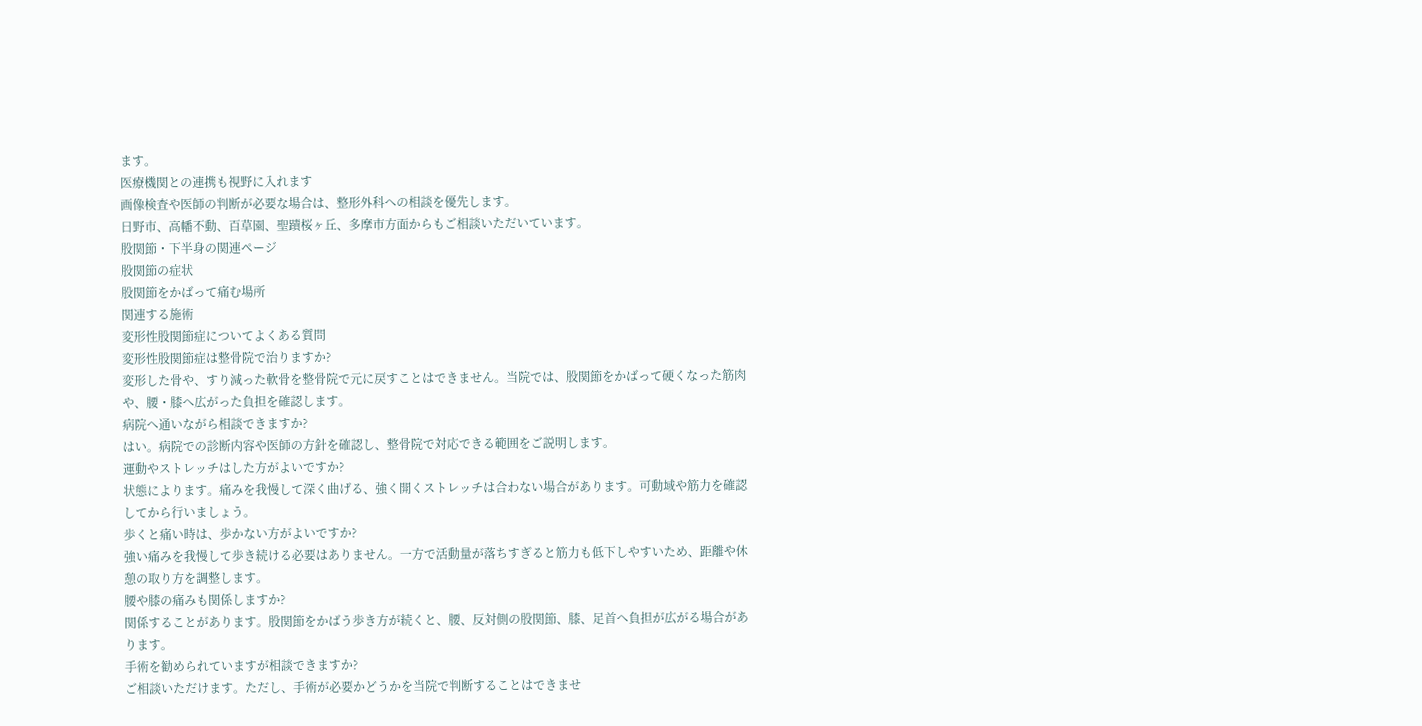ます。
医療機関との連携も視野に入れます
画像検査や医師の判断が必要な場合は、整形外科への相談を優先します。
日野市、高幡不動、百草園、聖蹟桜ヶ丘、多摩市方面からもご相談いただいています。
股関節・下半身の関連ページ
股関節の症状
股関節をかばって痛む場所
関連する施術
変形性股関節症についてよくある質問
変形性股関節症は整骨院で治りますか?
変形した骨や、すり減った軟骨を整骨院で元に戻すことはできません。当院では、股関節をかばって硬くなった筋肉や、腰・膝へ広がった負担を確認します。
病院へ通いながら相談できますか?
はい。病院での診断内容や医師の方針を確認し、整骨院で対応できる範囲をご説明します。
運動やストレッチはした方がよいですか?
状態によります。痛みを我慢して深く曲げる、強く開くストレッチは合わない場合があります。可動域や筋力を確認してから行いましょう。
歩くと痛い時は、歩かない方がよいですか?
強い痛みを我慢して歩き続ける必要はありません。一方で活動量が落ちすぎると筋力も低下しやすいため、距離や休憩の取り方を調整します。
腰や膝の痛みも関係しますか?
関係することがあります。股関節をかばう歩き方が続くと、腰、反対側の股関節、膝、足首へ負担が広がる場合があります。
手術を勧められていますが相談できますか?
ご相談いただけます。ただし、手術が必要かどうかを当院で判断することはできませ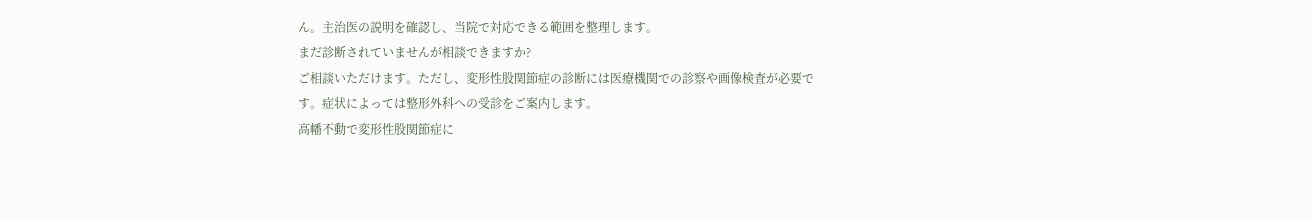ん。主治医の説明を確認し、当院で対応できる範囲を整理します。
まだ診断されていませんが相談できますか?
ご相談いただけます。ただし、変形性股関節症の診断には医療機関での診察や画像検査が必要です。症状によっては整形外科への受診をご案内します。
高幡不動で変形性股関節症に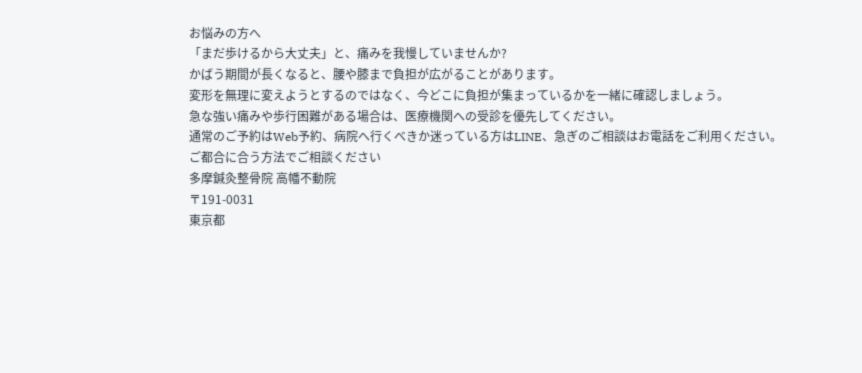お悩みの方へ
「まだ歩けるから大丈夫」と、痛みを我慢していませんか?
かばう期間が長くなると、腰や膝まで負担が広がることがあります。
変形を無理に変えようとするのではなく、今どこに負担が集まっているかを一緒に確認しましょう。
急な強い痛みや歩行困難がある場合は、医療機関への受診を優先してください。
通常のご予約はWeb予約、病院へ行くべきか迷っている方はLINE、急ぎのご相談はお電話をご利用ください。
ご都合に合う方法でご相談ください
多摩鍼灸整骨院 高幡不動院
〒191-0031
東京都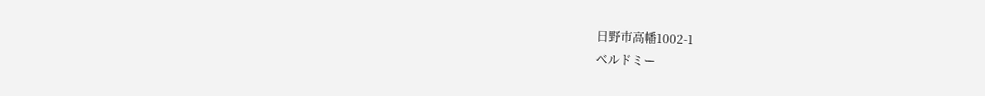日野市高幡1002-1
ベルドミー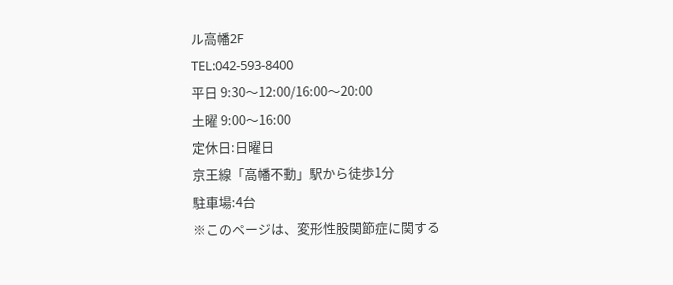ル高幡2F
TEL:042-593-8400
平日 9:30〜12:00/16:00〜20:00
土曜 9:00〜16:00
定休日:日曜日
京王線「高幡不動」駅から徒歩1分
駐車場:4台
※このページは、変形性股関節症に関する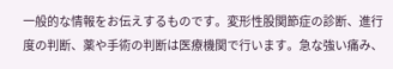一般的な情報をお伝えするものです。変形性股関節症の診断、進行度の判断、薬や手術の判断は医療機関で行います。急な強い痛み、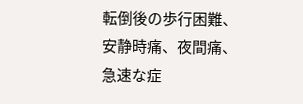転倒後の歩行困難、安静時痛、夜間痛、急速な症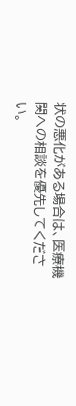状の悪化がある場合は、医療機関への相談を優先してください。